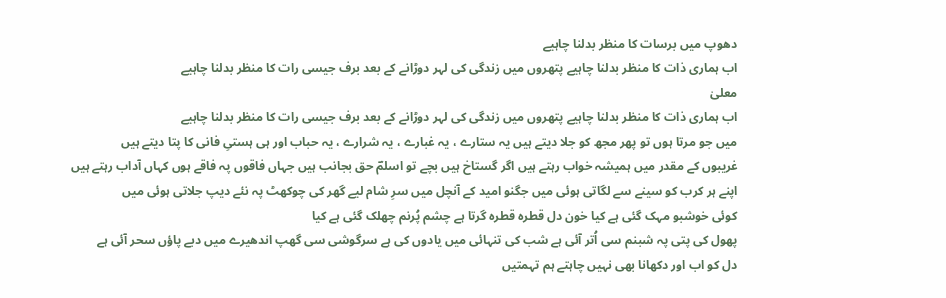دھوپ میں برسات کا منظر بدلنا چاہیے
اب ہماری ذات کا منظر بدلنا چاہیے پتھروں میں زندگی کی لہر دوڑانے کے بعد برف جیسی رات کا منظر بدلنا چاہیے
معلیٰ
اب ہماری ذات کا منظر بدلنا چاہیے پتھروں میں زندگی کی لہر دوڑانے کے بعد برف جیسی رات کا منظر بدلنا چاہیے
میں جو مرتا ہوں تو پھر مجھ کو جلا دیتے ہیں یہ ستارے ، یہ غبارے ، یہ شرارے ، یہ حباب اور ہی ہستیِ فانی کا پتا دیتے ہیں
غریبوں کے مقدر میں ہمیشہ خواب رہتے ہیں اگر گستاخ ہیں بچے تو اسلمؔ حق بجانب ہیں جہاں فاقوں پہ فاقے ہوں کہاں آداب رہتے ہیں
اپنے ہر کرب کو سینے سے لگاتی ہوئی میں جگنو امید کے آنچل میں سرِ شام لیے گھر کی چوکھٹ پہ نئے دیپ جلاتی ہوئی میں
کوئی خوشبو مہک گئی ہے کیا خون دل قطرہ قطرہ گرتا ہے چشم پُرنم چھلک گئی ہے کیا
پھول کی پتی پہ شبنم سی اُتر آئی ہے شب کی تنہائی میں یادوں کی ہے سرگوشی سی گھپ اندھیرے میں دبے پاؤں سحر آئی ہے
دل کو اب اور دکھانا بھی نہیں چاہتے ہم تہمتیں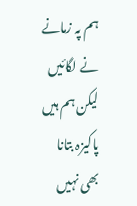ہم پہ زمانے نے لگائیں لیکن ہم ہیں پاکیزہ بتانا بھی نہیں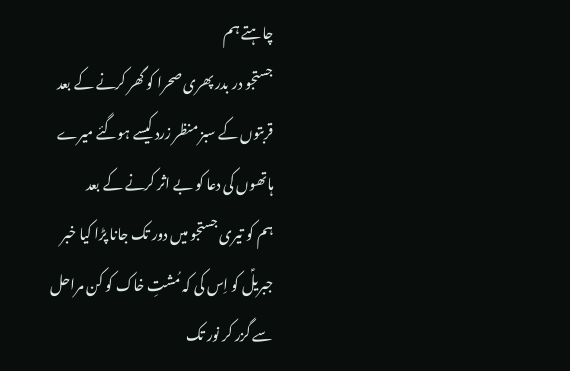چاہتے ہم
جستجو در بدر پھری صحرا کو گھر کرنے کے بعد قربتوں کے سبز منظر زرد کیسے ہوگئے میرے ہاتھوں کی دعا کو بے اثر کرنے کے بعد
ہم کو تیری جستجو میں دور تک جانا پڑا کیا خبر جبریلؑ کو اِس کی کہ مُشتِ خاک کو کن مراحل سے گزر کر نور تک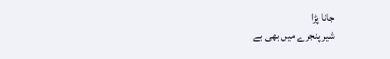جانا پڑا
شیر پنجرے میں بھی بے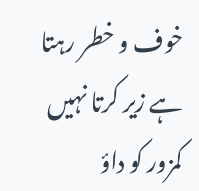خوف و خطر رہتا ہے زیر کرتا نہیں کمزور کو داؤ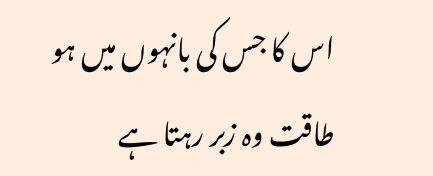اس کا جس کی بانہوں میں ہو طاقت وہ زبر رہتا ہے